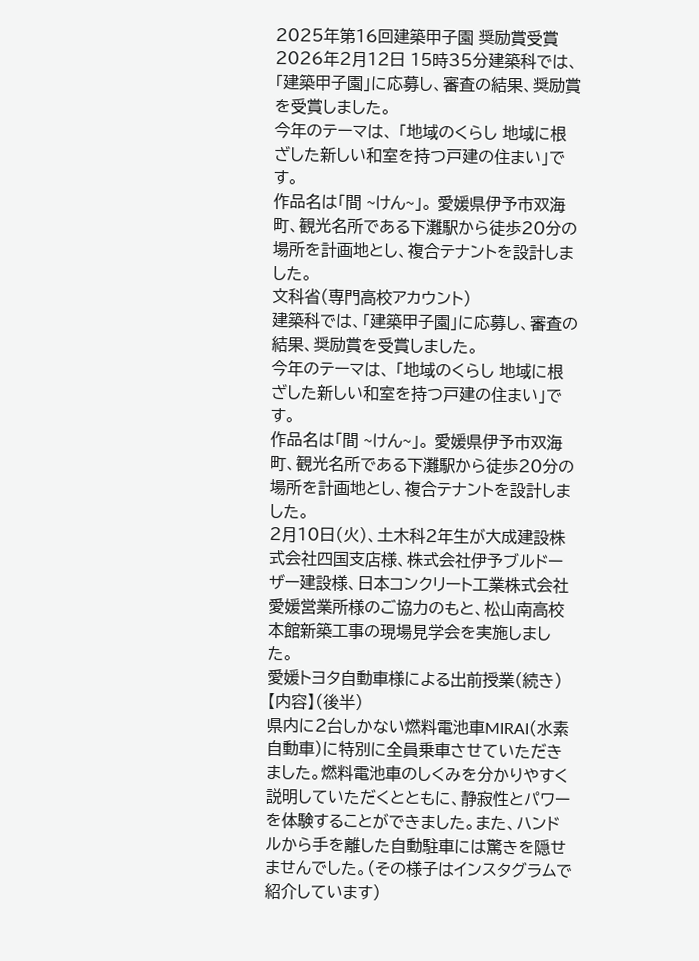2025年第16回建築甲子園 奨励賞受賞
2026年2月12日 15時35分建築科では、「建築甲子園」に応募し、審査の結果、奨励賞を受賞しました。
今年のテーマは、 「地域のくらし 地域に根ざした新しい和室を持つ戸建の住まい」です。
作品名は「間 ~けん~」。 愛媛県伊予市双海町、観光名所である下灘駅から徒歩20分の場所を計画地とし、複合テナントを設計しました。
文科省(専門高校アカウント)
建築科では、「建築甲子園」に応募し、審査の結果、奨励賞を受賞しました。
今年のテーマは、 「地域のくらし 地域に根ざした新しい和室を持つ戸建の住まい」です。
作品名は「間 ~けん~」。 愛媛県伊予市双海町、観光名所である下灘駅から徒歩20分の場所を計画地とし、複合テナントを設計しました。
2月10日(火)、土木科2年生が大成建設株式会社四国支店様、株式会社伊予ブルドーザー建設様、日本コンクリート工業株式会社愛媛営業所様のご協力のもと、松山南高校本館新築工事の現場見学会を実施しました。
愛媛トヨタ自動車様による出前授業(続き)
【内容】(後半)
県内に2台しかない燃料電池車MIRAI(水素自動車)に特別に全員乗車させていただきました。燃料電池車のしくみを分かりやすく説明していただくとともに、静寂性とパワーを体験することができました。また、ハンドルから手を離した自動駐車には驚きを隠せませんでした。(その様子はインスタグラムで紹介しています)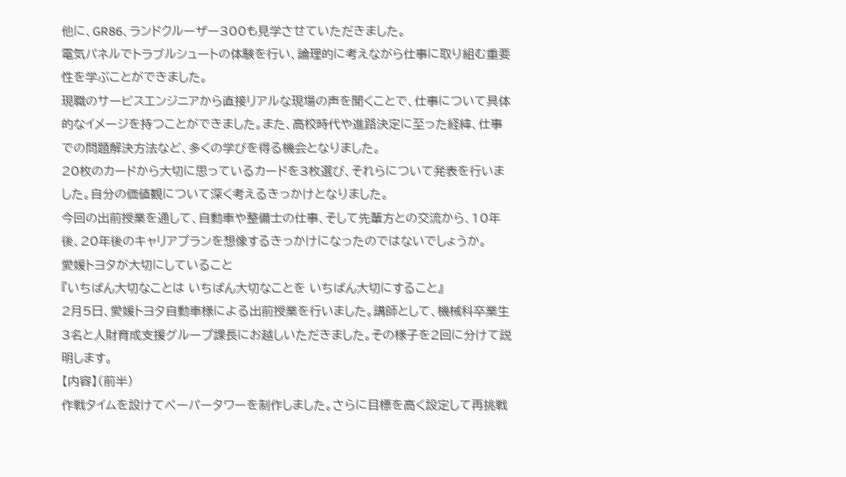他に、GR86、ランドクルーザー300も見学させていただきました。
電気パネルでトラブルシュートの体験を行い、論理的に考えながら仕事に取り組む重要性を学ぶことができました。
現職のサービスエンジニアから直接リアルな現場の声を聞くことで、仕事について具体的なイメージを持つことができました。また、高校時代や進路決定に至った経緯、仕事での問題解決方法など、多くの学びを得る機会となりました。
20枚のカードから大切に思っているカードを3枚選び、それらについて発表を行いました。自分の価値観について深く考えるきっかけとなりました。
今回の出前授業を通して、自動車や整備士の仕事、そして先輩方との交流から、10年後、20年後のキャリアプランを想像するきっかけになったのではないでしょうか。
愛媛トヨタが大切にしていること
『いちばん大切なことは いちばん大切なことを いちばん大切にすること』
2月5日、愛媛トヨタ自動車様による出前授業を行いました。講師として、機械科卒業生3名と人財育成支援グループ課長にお越しいただきました。その様子を2回に分けて説明します。
【内容】(前半)
作戦タイムを設けてペーパータワーを制作しました。さらに目標を高く設定して再挑戦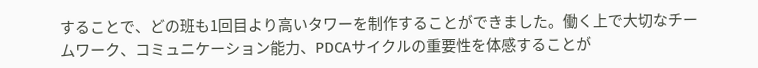することで、どの班も1回目より高いタワーを制作することができました。働く上で大切なチームワーク、コミュニケーション能力、PDCAサイクルの重要性を体感することが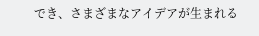でき、さまざまなアイデアが生まれる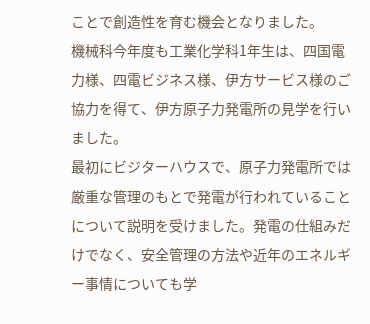ことで創造性を育む機会となりました。
機械科今年度も工業化学科1年生は、四国電力様、四電ビジネス様、伊方サービス様のご協力を得て、伊方原子力発電所の見学を行いました。
最初にビジターハウスで、原子力発電所では厳重な管理のもとで発電が行われていることについて説明を受けました。発電の仕組みだけでなく、安全管理の方法や近年のエネルギー事情についても学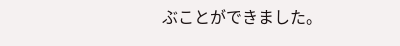ぶことができました。